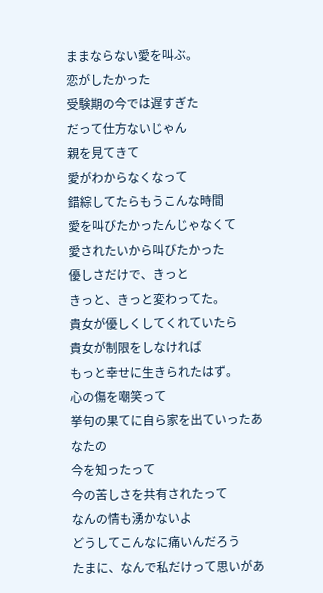ままならない愛を叫ぶ。
恋がしたかった
受験期の今では遅すぎた
だって仕方ないじゃん
親を見てきて
愛がわからなくなって
錯綜してたらもうこんな時間
愛を叫びたかったんじゃなくて
愛されたいから叫びたかった
優しさだけで、きっと
きっと、きっと変わってた。
貴女が優しくしてくれていたら
貴女が制限をしなければ
もっと幸せに生きられたはず。
心の傷を嘲笑って
挙句の果てに自ら家を出ていったあなたの
今を知ったって
今の苦しさを共有されたって
なんの情も湧かないよ
どうしてこんなに痛いんだろう
たまに、なんで私だけって思いがあ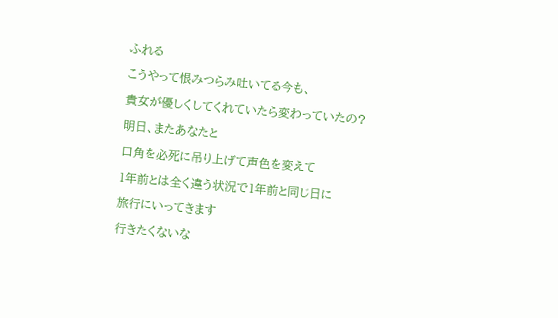ふれる
こうやって恨みつらみ吐いてる今も、
貴女が優しくしてくれていたら変わっていたの?
明日、またあなたと
口角を必死に吊り上げて声色を変えて
1年前とは全く違う状況で1年前と同じ日に
旅行にいってきます
行きたくないな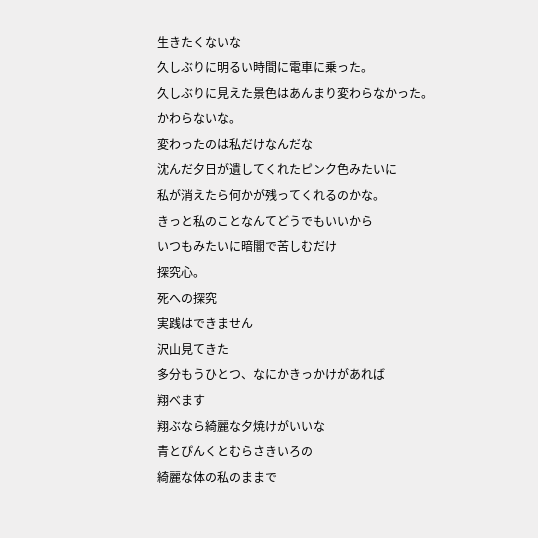生きたくないな
久しぶりに明るい時間に電車に乗った。
久しぶりに見えた景色はあんまり変わらなかった。
かわらないな。
変わったのは私だけなんだな
沈んだ夕日が遺してくれたピンク色みたいに
私が消えたら何かが残ってくれるのかな。
きっと私のことなんてどうでもいいから
いつもみたいに暗闇で苦しむだけ
探究心。
死への探究
実践はできません
沢山見てきた
多分もうひとつ、なにかきっかけがあれば
翔べます
翔ぶなら綺麗な夕焼けがいいな
青とぴんくとむらさきいろの
綺麗な体の私のままで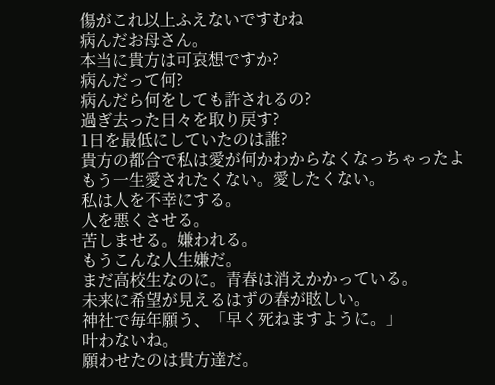傷がこれ以上ふえないですむね
病んだお母さん。
本当に貴方は可哀想ですか?
病んだって何?
病んだら何をしても許されるの?
過ぎ去った日々を取り戻す?
1日を最低にしていたのは誰?
貴方の都合で私は愛が何かわからなくなっちゃったよ
もう一生愛されたくない。愛したくない。
私は人を不幸にする。
人を悪くさせる。
苦しませる。嫌われる。
もうこんな人生嫌だ。
まだ高校生なのに。青春は消えかかっている。
未来に希望が見えるはずの春が眩しい。
神社で毎年願う、「早く死ねますように。」
叶わないね。
願わせたのは貴方達だ。